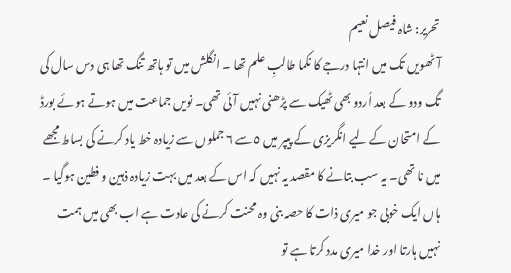تحریر: شاہ فیصل نعیم
آٹھویں تک میں انتہا درجے کا نکما طالبِ علم تھا ۔ انگلش میں تو ہاتھ تنگ تھا ہی دس سال کی تگ ودو کے بعد اُردو بھی ٹھیک سے پڑھنی نہیں آئی تھی۔ نویں جماعت میں ہوتے ہوئے بورڈ کے امتحان کے لیے انگریزی کے پیپر میں ٥سے ٦ جملوں سے زیادہ خط یاد کرنے کی بساط مجھے میں نا تھی۔ یہ سب بتانے کا مقصد یہ نہیں کہ اس کے بعد میں بہت زیادہ ذہین و فطین ہوگیا ۔ ہاں ایک خوبی جو میری ذات کا حصہ بنی وہ محنت کرنے کی عادت ہے اب بھی میں ہمت نہیں ہارتا اور خدا میری مدد کرتا ہے تو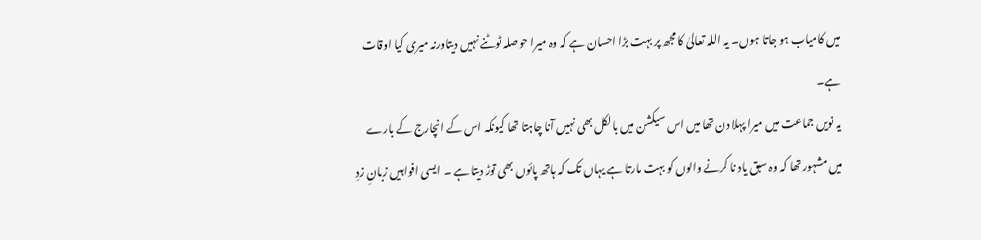میں کامیاب ہو جاتا ہوں۔ یہ اللہ تعالیٰ کا مجھ پر بہت بڑا احسان ہے کہ وہ میرا حوصلہ ٹوٹنے نہیں دیتاورنہ میری کیا اوقات ہے۔
یہ نویں جماعت میں میرا پہلا دن تھا میں اس سیکشن میں بالکل بھی نہیں آنا چاہتا تھا کیونکہ اس کے انچارج کے بارے میں مشہور تھا کہ وہ سبق یاد نا کرنے والوں کو بہت مارتا ہے یہاں تک کہ ہاتھ پائوں بھی توڑ دیتا ہے ۔ ایسی افواہیں زبانِ زدِ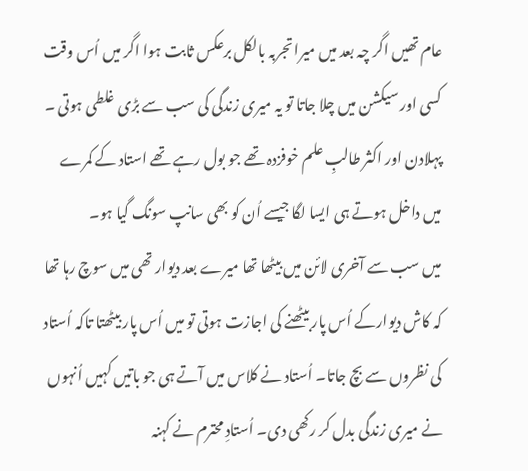عام تھیں اگر چہ بعد میں میرا تجربہ بالکل برعکس ثابت ہوا اگر میں اُس وقت کسی اور سیکشن میں چلا جاتا تو یہ میری زندگی کی سب سے بڑی غلطی ہوتی ۔ پہلادن اور اکثر طالبِ علم خوفزدہ تھے جو بول رہے تھے استاد کے کمرے میں داخل ہوتے ہی ایسا لگا جیسے اُن کو بھی سانپ سونگ گیا ہو۔
میں سب سے آخری لائن میں بیٹھا تھا میرے بعد دیوار تھی میں سوچ رہا تھا کہ کاش دیوارکے اُس پار بیٹھنے کی اجازت ہوتی تو میں اُس پار بیٹھتا تاکہ اُستاد کی نظروں سے بچ جاتا۔ اُستاد نے کلاس میں آتے ہی جو باتیں کہیں اُنہوں نے میری زندگی بدل کر رکھی دی۔ اُستادِ محترم نے کہنہ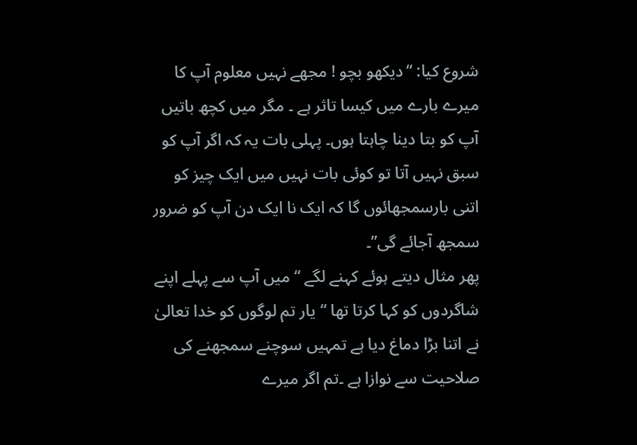شروع کیا: “دیکھو بچو ! مجھے نہیں معلوم آپ کا میرے بارے میں کیسا تاثر ہے ۔ مگر میں کچھ باتیں آپ کو بتا دینا چاہتا ہوں۔ پہلی بات یہ کہ اگر آپ کو سبق نہیں آتا تو کوئی بات نہیں میں ایک چیز کو اتنی بارسمجھائوں گا کہ ایک نا ایک دن آپ کو ضرور سمجھ آجائے گی”۔
پھر مثال دیتے ہوئے کہنے لگے “میں آپ سے پہلے اپنے شاگردوں کو کہا کرتا تھا “یار تم لوگوں کو خدا تعالیٰ نے اتنا بڑا دماغ دیا ہے تمہیں سوچنے سمجھنے کی صلاحیت سے نوازا ہے ۔تم اگر میرے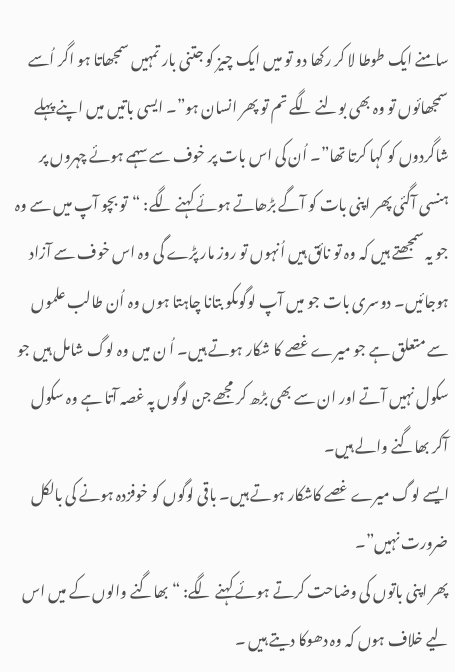سامنے ایک طوطا لا کر رکھا دو تو میں ایک چیز کو جتنی بار تمہیں سمجھاتا ہو اگر اُسے سمجھائوں تو وہ بھی بولنے لگے تم تو پھر انسان ہو”۔ ایسی باتیں میں اپنے پہلے شاگردوں کو کہا کرتا تھا”۔ اُن کی اس بات پر خوف سے سہمے ہوئے چہروں پر ہنسی آگئی پھر اپنی بات کو آگے بڑھاتے ہوئے کہنے لگے: “تو بچو آپ میں سے وہ جو یہ سمجھتے ہیں کہ وہ تو نائق ہیں اُنہوں تو روز مار پڑے گی وہ اس خوف سے آزاد ہوجائیں۔ دوسری بات جو میں آپ لوگوںکو بتانا چاہتا ہوں وہ اُن طالب علموں سے متعلق ہے جو میرے غصے کا شکار ہوتے ہیں۔ اُ ن میں وہ لوگ شامل ہیں جو سکول نہیں آتے اور ان سے بھی بڑھ کر مجھے جن لوگوں پہ غصہ آتا ہے وہ سکول آکر بھاگنے والے ہیں۔
ایسے لوگ میرے غصے کاشکار ہوتے ہیں۔ باقی لوگوں کو خوفزدہ ہونے کی بالکل ضرورت نہیں”۔
پھر اپنی باتوں کی وضاحت کرتے ہوئے کہنے لگے: “بھاگنے والوں کے میں اس لیے خلاف ہوں کہ وہ دھوکا دیتے ہیں ۔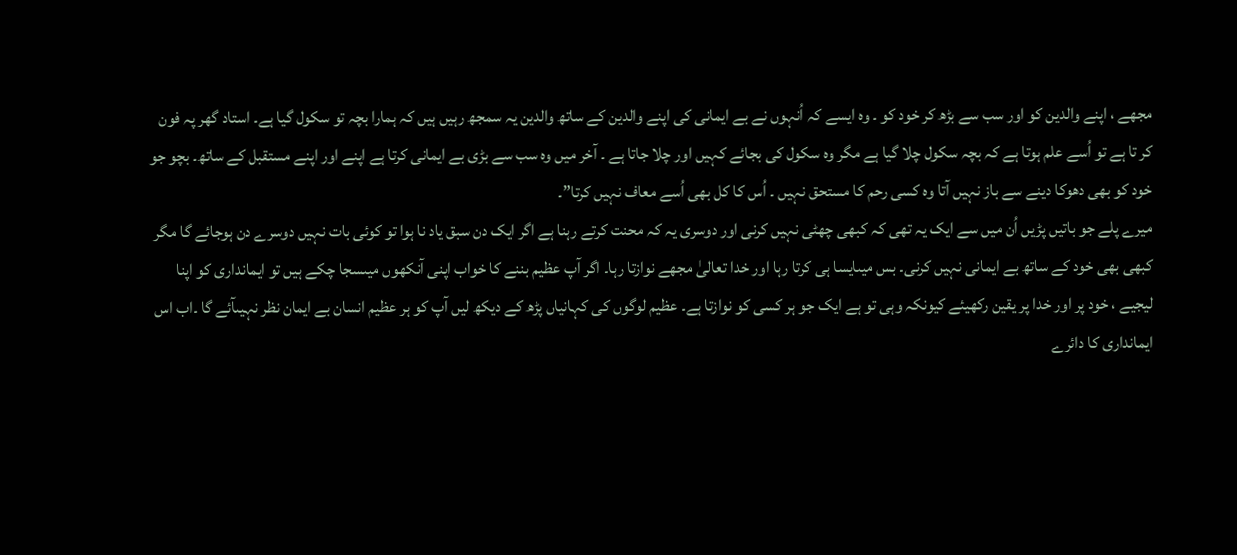مجھے ، اپنے والدین کو اور سب سے بڑھ کر خود کو ۔ وہ ایسے کہ اُنہوں نے بے ایمانی کی اپنے والدین کے ساتھ والدین یہ سمجھ رہیں ہیں کہ ہمارا بچہ تو سکول گیا ہے۔ استاد گھر پہ فون کر تا ہے تو اُسے علم ہوتا ہے کہ بچہ سکول چلا گیا ہے مگر وہ سکول کی بجائے کہیں اور چلا جاتا ہے ۔ آخر میں وہ سب سے بڑی بے ایمانی کرتا ہے اپنے اور اپنے مستقبل کے ساتھ۔ بچو جو خود کو بھی دھوکا دینے سے باز نہیں آتا وہ کسی رحم کا مستحق نہیں ۔ اُس کا کل بھی اُسے معاف نہیں کرتا”۔
میرے پلے جو باتیں پڑیں اُن میں سے ایک یہ تھی کہ کبھی چھٹی نہیں کرنی اور دوسری یہ کہ محنت کرتے رہنا ہے اگر ایک دن سبق یاد نا ہوا تو کوئی بات نہیں دوسرے دن ہوجائے گا مگر کبھی بھی خود کے ساتھ بے ایمانی نہیں کرنی۔ بس میںایسا ہی کرتا رہا اور خدا تعالیٰ مجھے نوازتا رہا۔ اگر آپ عظیم بننے کا خواب اپنی آنکھوں میںسجا چکے ہیں تو ایمانداری کو اپنا لیجیے ، خود پر اور خدا پر یقین رکھیئے کیونکہ وہی تو ہے ایک جو ہر کسی کو نوازتا ہے۔ عظیم لوگوں کی کہانیاں پڑھ کے دیکھ لیں آپ کو ہر عظیم انسان بے ایمان نظر نہیںآئے گا ۔اب اس ایمانداری کا دائرے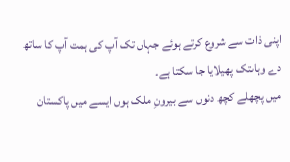اپنی ذات سے شروع کرتے ہوئے جہاں تک آپ کی ہمت آپ کا ساتھ دے وہاںتک پھیلایا جا سکتا ہے۔
میں پچھلے کچھ دنوں سے بیرونِ ملک ہوں ایسے میں پاکستان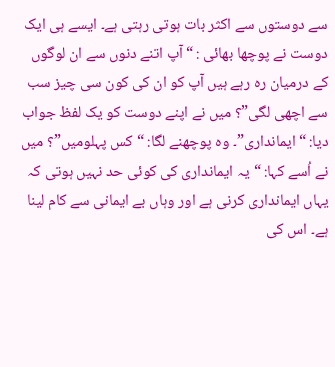سے دوستوں سے اکثر بات ہوتی رہتی ہے۔ ایسے ہی ایک دوست نے پوچھا بھائی : “آپ اتنے دنوں سے ان لوگوں کے درمیان رہ رہے ہیں آپ کو ان کی کون سی چیز سب سے اچھی لگی”؟ میں نے اپنے دوست کو یک لفظ جواب دیا: “ایمانداری”۔ وہ پوچھنے لگا: “کس پہلومیں”؟ میں نے اُسے کہا: “یہ ایمانداری کی کوئی حد نہیں ہوتی کہ یہاں ایمانداری کرنی ہے اور وہاں بے ایمانی سے کام لینا ہے۔ اس کی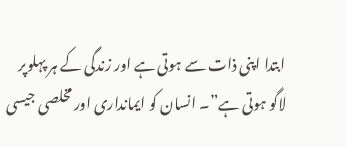ابتدا اپنی ذات سے ہوتی ہے اور زندگی کے ہر پہلوپر لاگو ہوتی ہے”۔ انسان کو ایمانداری اور مخلصی جیسی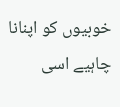خوبیوں کو اپنانا چاہیے اسی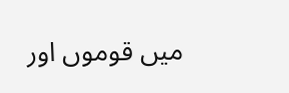میں قوموں اور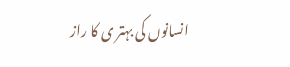انسانوں کی بہتر ی کا راز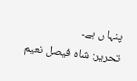پنہا ں ہے۔
تحریر: شاہ فیصل نعیم